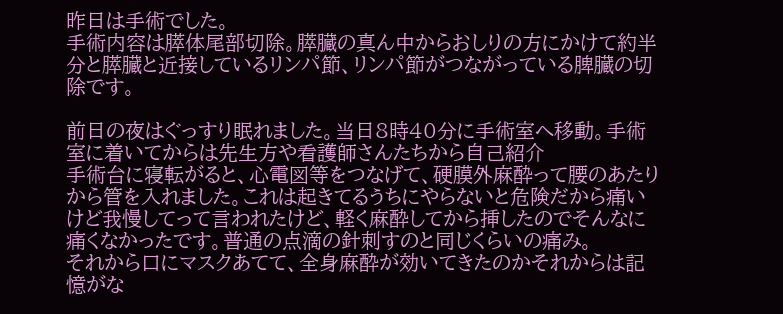昨日は手術でした。
手術内容は膵体尾部切除。膵臓の真ん中からおしりの方にかけて約半分と膵臓と近接しているリンパ節、リンパ節がつながっている脾臓の切除です。

前日の夜はぐっすり眠れました。当日8時40分に手術室へ移動。手術室に着いてからは先生方や看護師さんたちから自己紹介
手術台に寝転がると、心電図等をつなげて、硬膜外麻酔って腰のあたりから管を入れました。これは起きてるうちにやらないと危険だから痛いけど我慢してって言われたけど、軽く麻酔してから挿したのでそんなに痛くなかったです。普通の点滴の針刺すのと同じくらいの痛み。
それから口にマスクあてて、全身麻酔が効いてきたのかそれからは記憶がな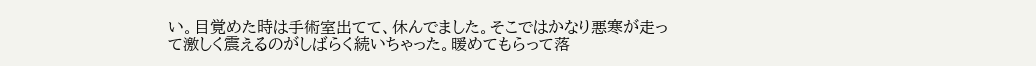い。目覚めた時は手術室出てて、休んでました。そこではかなり悪寒が走って激しく震えるのがしばらく続いちゃった。暖めてもらって落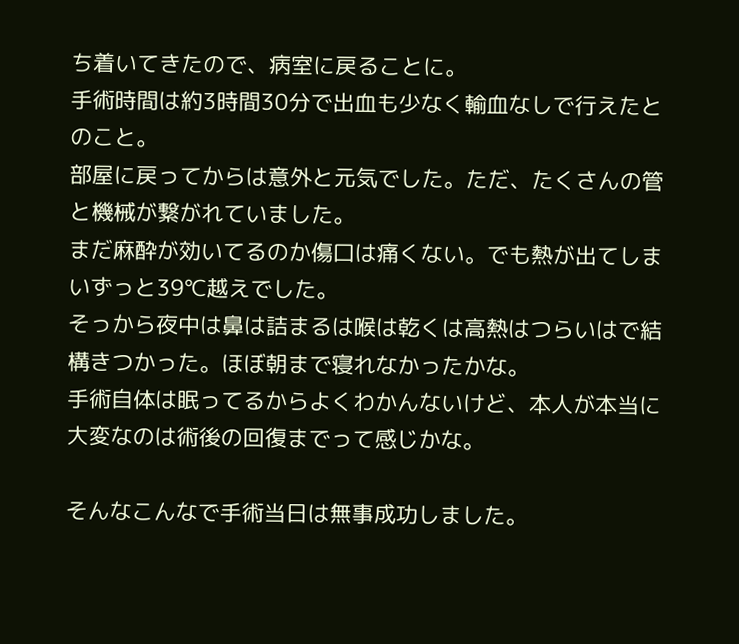ち着いてきたので、病室に戻ることに。
手術時間は約3時間30分で出血も少なく輸血なしで行えたとのこと。
部屋に戻ってからは意外と元気でした。ただ、たくさんの管と機械が繋がれていました。
まだ麻酔が効いてるのか傷口は痛くない。でも熱が出てしまいずっと39℃越えでした。
そっから夜中は鼻は詰まるは喉は乾くは高熱はつらいはで結構きつかった。ほぼ朝まで寝れなかったかな。
手術自体は眠ってるからよくわかんないけど、本人が本当に大変なのは術後の回復までって感じかな。

そんなこんなで手術当日は無事成功しました。